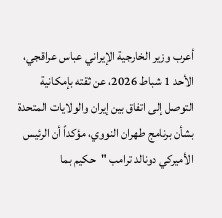أعرب وزير الخارجية الإيراني عباس عراقجي، الأحد 1 شباط 2026، عن ثقته بإمكانية التوصل إلى اتفاق بين إيران والولايات المتحدة بشأن برنامج طهران النووي، مؤكداً أن الرئيس الأميركي دونالد ترامب "حكيم بما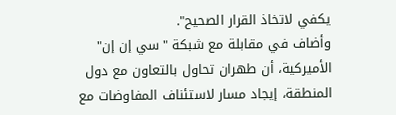يكفي لاتخاذ القرار الصحيح".
وأضاف في مقابلة مع شبكة "سي إن إن" الأميركية، أن طهران تحاول بالتعاون مع دول المنطقة، إيجاد مسار لاستئناف المفاوضات مع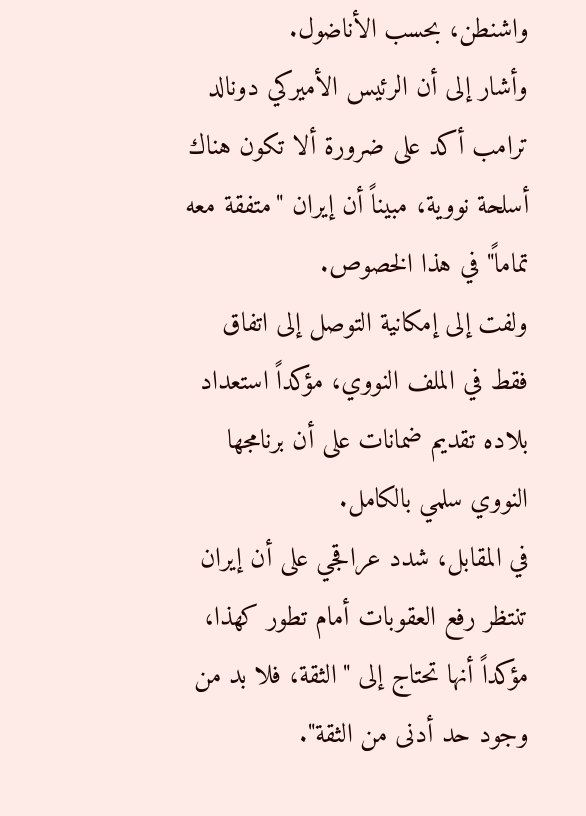واشنطن، بحسب الأناضول.
وأشار إلى أن الرئيس الأميركي دونالد ترامب أكد على ضرورة ألا تكون هناك أسلحة نووية، مبيناً أن إيران "متفقة معه تماماً" في هذا الخصوص.
ولفت إلى إمكانية التوصل إلى اتفاق فقط في الملف النووي، مؤكداً استعداد بلاده تقديم ضمانات على أن برنامجها النووي سلمي بالكامل.
في المقابل، شدد عراقجي على أن إيران تنتظر رفع العقوبات أمام تطور كهذا، مؤكداً أنها تحتاج إلى "الثقة، فلا بد من وجود حد أدنى من الثقة".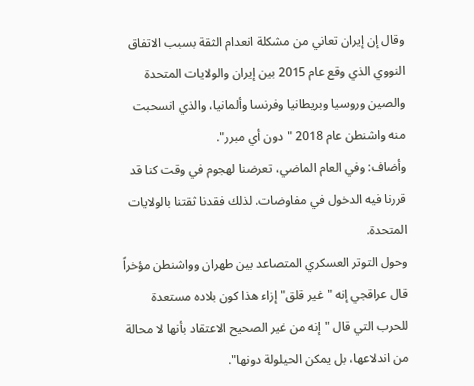وقال إن إيران تعاني من مشكلة انعدام الثقة بسبب الاتفاق النووي الذي وقع عام 2015 بين إيران والولايات المتحدة والصين وروسيا وبريطانيا وفرنسا وألمانيا، والذي انسحبت منه واشنطن عام 2018 "دون أي مبرر".
وأضاف: وفي العام الماضي، تعرضنا لهجوم في وقت كنا قد قررنا فيه الدخول في مفاوضات. لذلك فقدنا ثقتنا بالولايات المتحدة.
وحول التوتر العسكري المتصاعد بين طهران وواشنطن مؤخراً قال عراقجي إنه "غير قلق" إزاء هذا كون بلاده مستعدة للحرب التي قال "إنه من غير الصحيح الاعتقاد بأنها لا محالة من اندلاعها، بل يمكن الحيلولة دونها".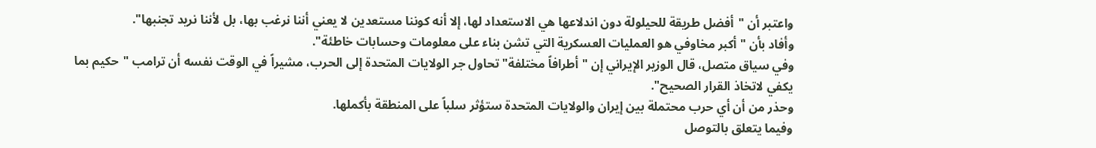واعتبر أن "أفضل طريقة للحيلولة دون اندلاعها هي الاستعداد لها، إلا أنه كوننا مستعدين لا يعني أننا نرغب بها، بل لأننا نريد تجنبها".
وأفاد بأن "أكبر مخاوفي هو العمليات العسكرية التي تشن بناء على معلومات وحسابات خاطئة".
وفي سياق متصل، قال الوزير الإيراني إن "أطرافاً مختلفة" تحاول جر الولايات المتحدة إلى الحرب، مشيراً في الوقت نفسه أن ترامب "حكيم بما يكفي لاتخاذ القرار الصحيح".
وحذر من أن أي حرب محتملة بين إيران والولايات المتحدة ستؤثر سلباً على المنطقة بأكملها.
وفيما يتعلق بالتوصل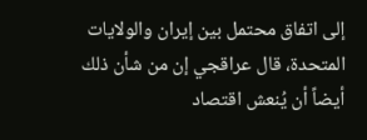إلى اتفاق محتمل بين إيران والولايات المتحدة، قال عراقجي إن من شأن ذلك أيضاً أن يُنعش اقتصاد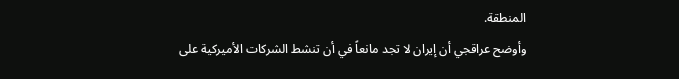المنطقة.
وأوضح عراقجي أن إيران لا تجد مانعاً في أن تنشط الشركات الأميركية على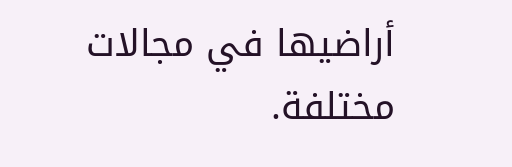أراضيها في مجالات مختلفة.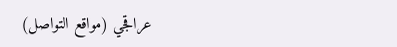عراقجي (مواقع التواصل)